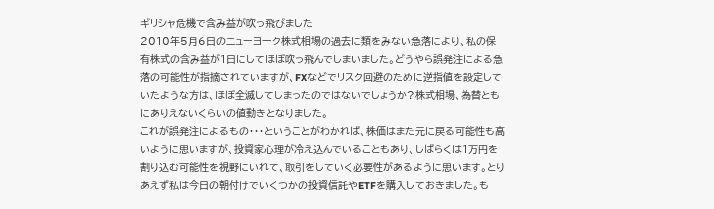ギリシャ危機で含み益が吹っ飛びました
2010年5月6日のニューヨーク株式相場の過去に類をみない急落により、私の保有株式の含み益が1日にしてほぼ吹っ飛んでしまいました。どうやら誤発注による急落の可能性が指摘されていますが、FXなどでリスク回避のために逆指値を設定していたような方は、ほぼ全滅してしまったのではないでしょうか?株式相場、為替ともにありえないくらいの値動きとなりました。
これが誤発注によるもの・・・ということがわかれば、株価はまた元に戻る可能性も高いように思いますが、投資家心理が冷え込んでいることもあり、しばらくは1万円を割り込む可能性を視野にいれて、取引をしていく必要性があるように思います。とりあえず私は今日の朝付けでいくつかの投資信託やETFを購入しておきました。も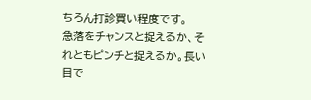ちろん打診買い程度です。
急落をチャンスと捉えるか、それともピンチと捉えるか。長い目で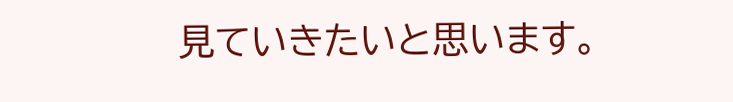見ていきたいと思います。